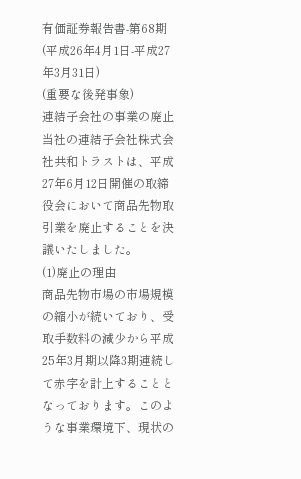有価証券報告書-第68期(平成26年4月1日-平成27年3月31日)
(重要な後発事象)
連結子会社の事業の廃止
当社の連結子会社株式会社共和トラストは、平成27年6月12日開催の取締役会において商品先物取引業を廃止することを決議いたしました。
(1)廃止の理由
商品先物市場の市場規模の縮小が続いており、受取手数料の減少から平成25年3月期以降3期連続して赤字を計上することとなっております。このような事業環境下、現状の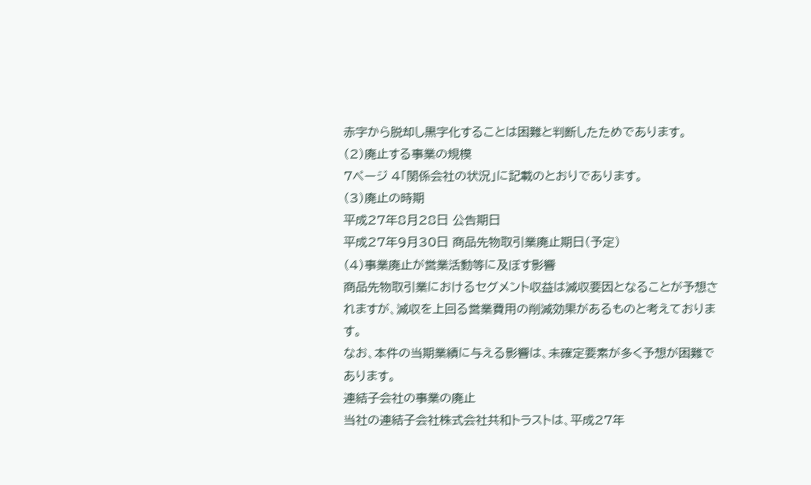赤字から脱却し黒字化することは困難と判断したためであります。
(2)廃止する事業の規模
7ページ 4「関係会社の状況」に記載のとおりであります。
(3)廃止の時期
平成27年8月28日 公告期日
平成27年9月30日 商品先物取引業廃止期日(予定)
(4)事業廃止が営業活動等に及ぼす影響
商品先物取引業におけるセグメント収益は減収要因となることが予想されますが、減収を上回る営業費用の削減効果があるものと考えております。
なお、本件の当期業績に与える影響は、未確定要素が多く予想が困難であります。
連結子会社の事業の廃止
当社の連結子会社株式会社共和トラストは、平成27年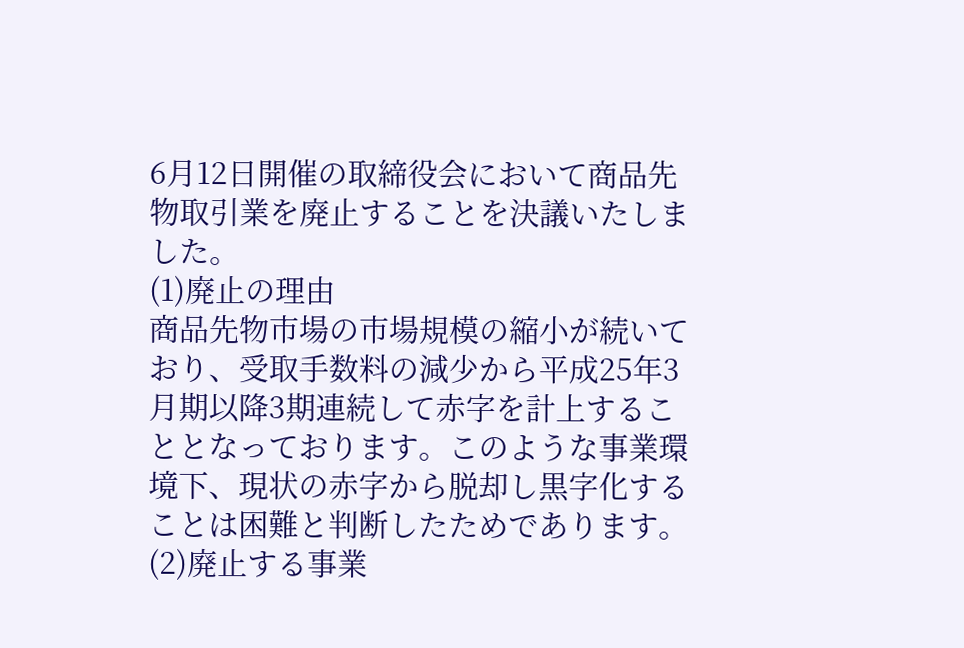6月12日開催の取締役会において商品先物取引業を廃止することを決議いたしました。
(1)廃止の理由
商品先物市場の市場規模の縮小が続いており、受取手数料の減少から平成25年3月期以降3期連続して赤字を計上することとなっております。このような事業環境下、現状の赤字から脱却し黒字化することは困難と判断したためであります。
(2)廃止する事業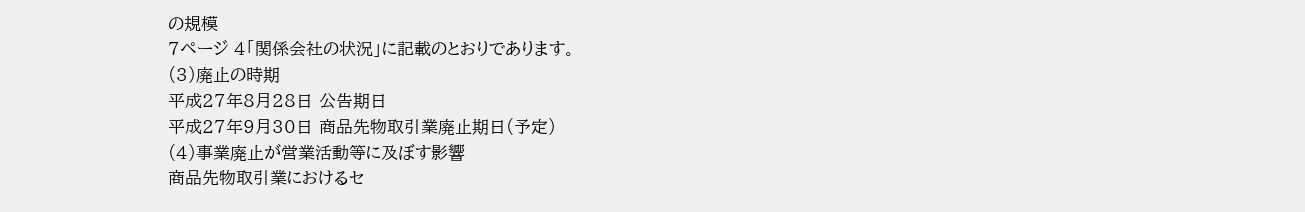の規模
7ページ 4「関係会社の状況」に記載のとおりであります。
(3)廃止の時期
平成27年8月28日 公告期日
平成27年9月30日 商品先物取引業廃止期日(予定)
(4)事業廃止が営業活動等に及ぼす影響
商品先物取引業におけるセ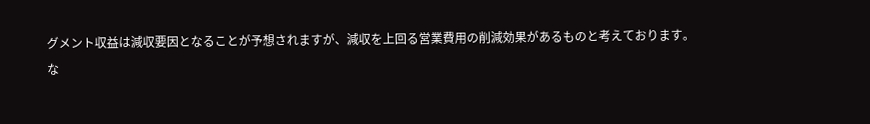グメント収益は減収要因となることが予想されますが、減収を上回る営業費用の削減効果があるものと考えております。
な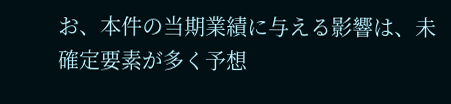お、本件の当期業績に与える影響は、未確定要素が多く予想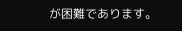が困難であります。